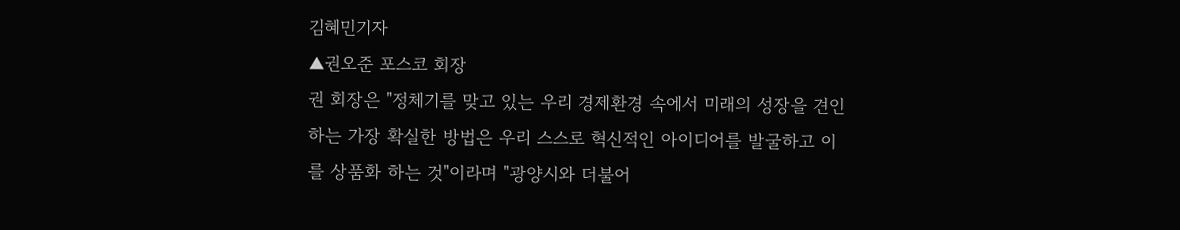김혜민기자
▲권오준 포스코 회장
권 회장은 "정체기를 맞고 있는 우리 경제환경 속에서 미래의 성장을 견인하는 가장 확실한 방법은 우리 스스로 혁신적인 아이디어를 발굴하고 이를 상품화 하는 것"이라며 "광양시와 더불어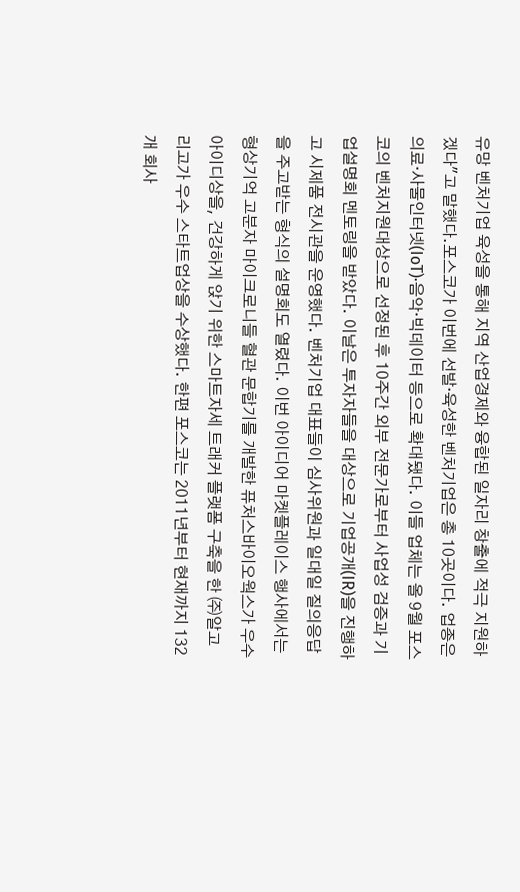유망 벤처기업 육성을 통해 지역 산업경제와 융합된 일자리 창출에 적극 지원하겠다"고 말했다.포스코가 이번에 선발·육성한 벤처기업은 총 10곳이다. 업종은 의료·사물인터넷(IoT)·음악·빅데이터 등으로 확대됐다. 이들 업체는 올 9월 포스코의 벤처지원대상으로 선정된 후 10주간 외부 전문가로부터 사업성 검증과 기업설명회 멘토링을 받았다. 이날은 투자자들을 대상으로 기업공개(IR)을 진행하고 시제품 전시관을 운영했다. 벤처기업 대표들이 심사위원과 일대일 질의응답을 주고받는 형식의 설명회도 열렸다. 이번 아이디어 마켓플레이스 행사에서는 형상기억 고분자 마이크로니들 혈관 문합기를 개발한 퓨처스바이오웍스가 우수아이디상을, 건강하게 앉기 위한 스마트자세 트래커 플랫폼 구축을 한 ㈜알고리고가 우수 스타트업상을 수상했다. 한편 포스코는 2011년부터 현재까지 132개 회사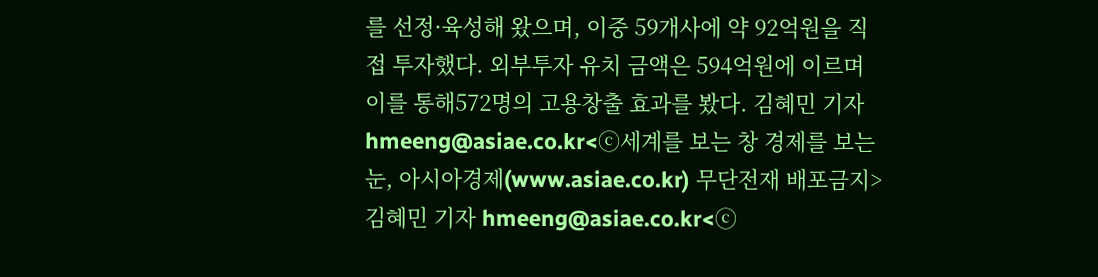를 선정·육성해 왔으며, 이중 59개사에 약 92억원을 직접 투자했다. 외부투자 유치 금액은 594억원에 이르며 이를 통해572명의 고용창출 효과를 봤다. 김혜민 기자 hmeeng@asiae.co.kr<ⓒ세계를 보는 창 경제를 보는 눈, 아시아경제(www.asiae.co.kr) 무단전재 배포금지>김혜민 기자 hmeeng@asiae.co.kr<ⓒ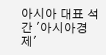아시아 대표 석간 '아시아경제'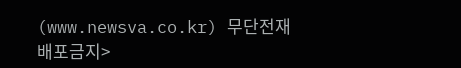(www.newsva.co.kr) 무단전재 배포금지>